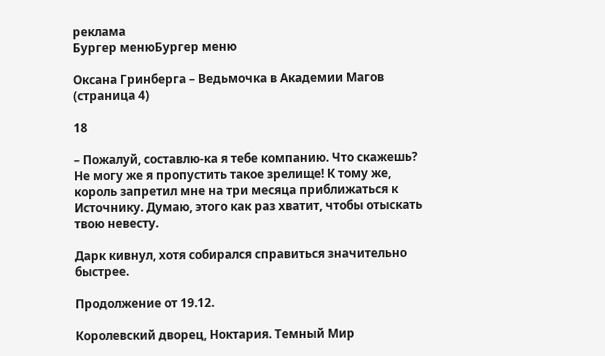реклама
Бургер менюБургер меню

Оксана Гринберга – Ведьмочка в Академии Магов (страница 4)

18

– Пожалуй, составлю-ка я тебе компанию. Что скажешь? Не могу же я пропустить такое зрелище! К тому же, король запретил мне на три месяца приближаться к Источнику. Думаю, этого как раз хватит, чтобы отыскать твою невесту.

Дарк кивнул, хотя собирался справиться значительно быстрее.

Продолжение от 19.12.

Королевский дворец, Ноктария. Темный Мир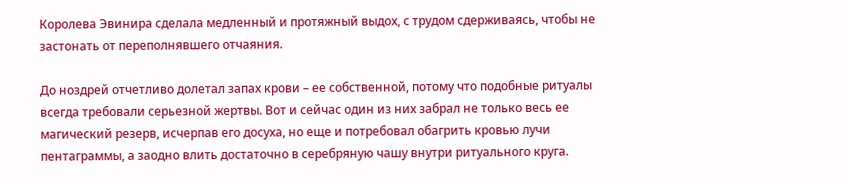Королева Эвинира сделала медленный и протяжный выдох, с трудом сдерживаясь, чтобы не застонать от переполнявшего отчаяния.

До ноздрей отчетливо долетал запах крови – ее собственной, потому что подобные ритуалы всегда требовали серьезной жертвы. Вот и сейчас один из них забрал не только весь ее магический резерв, исчерпав его досуха, но еще и потребовал обагрить кровью лучи пентаграммы, а заодно влить достаточно в серебряную чашу внутри ритуального круга.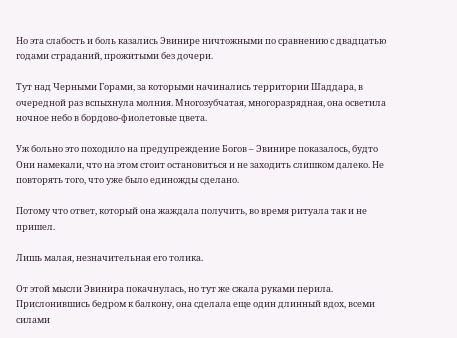Но эта слабость и боль казались Эвинире ничтожными по сравнению с двадцатью годами страданий, прожитыми без дочери.

Тут над Черными Горами, за которыми начинались территории Шаддара, в очередной раз вспыхнула молния. Многозубчатая, многоразрядная, она осветила ночное небо в бордово-фиолетовые цвета.

Уж больно это походило на предупреждение Богов – Эвинире показалось, будто Они намекали, что на этом стоит остановиться и не заходить слишком далеко. Не повторять того, что уже было единожды сделано.

Потому что ответ, который она жаждала получить, во время ритуала так и не пришел.

Лишь малая, незначительная его толика.

От этой мысли Эвинира покачнулась, но тут же сжала руками перила. Прислонившись бедром к балкону, она сделала еще один длинный вдох, всеми силами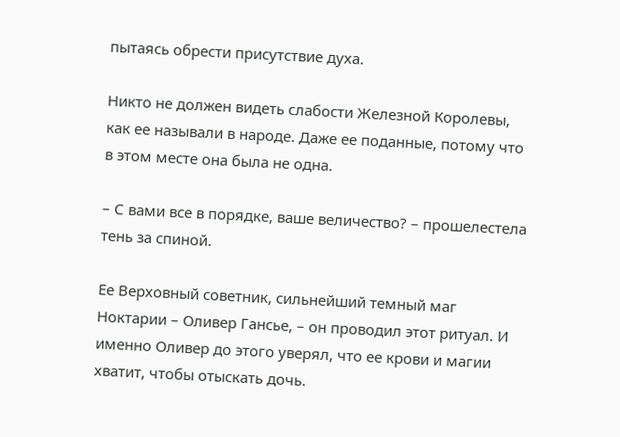пытаясь обрести присутствие духа.

Никто не должен видеть слабости Железной Королевы, как ее называли в народе. Даже ее поданные, потому что в этом месте она была не одна.

– С вами все в порядке, ваше величество? – прошелестела тень за спиной.

Ее Верховный советник, сильнейший темный маг Ноктарии – Оливер Гансье, – он проводил этот ритуал. И именно Оливер до этого уверял, что ее крови и магии хватит, чтобы отыскать дочь.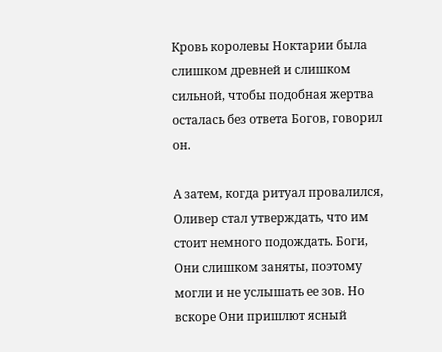Кровь королевы Ноктарии была слишком древней и слишком сильной, чтобы подобная жертва осталась без ответа Богов, говорил он.

А затем, когда ритуал провалился, Оливер стал утверждать, что им стоит немного подождать. Боги, Они слишком заняты, поэтому могли и не услышать ее зов. Но вскоре Они пришлют ясный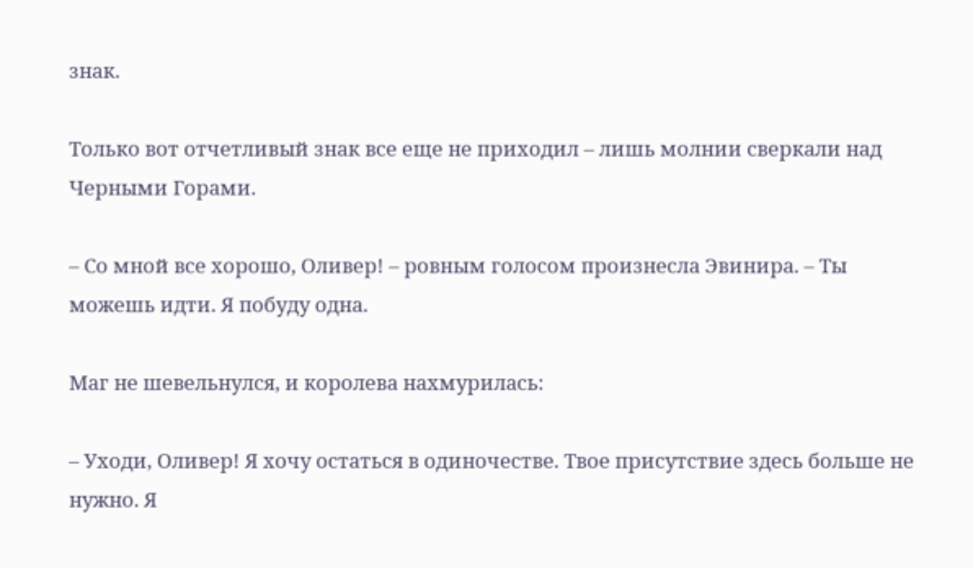знак.

Только вот отчетливый знак все еще не приходил – лишь молнии сверкали над Черными Горами.

– Со мной все хорошо, Оливер! – ровным голосом произнесла Эвинира. – Ты можешь идти. Я побуду одна.

Маг не шевельнулся, и королева нахмурилась:

– Уходи, Оливер! Я хочу остаться в одиночестве. Твое присутствие здесь больше не нужно. Я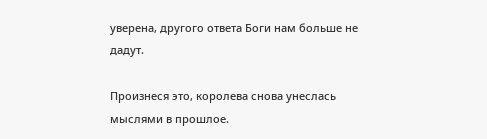уверена, другого ответа Боги нам больше не дадут.

Произнеся это, королева снова унеслась мыслями в прошлое.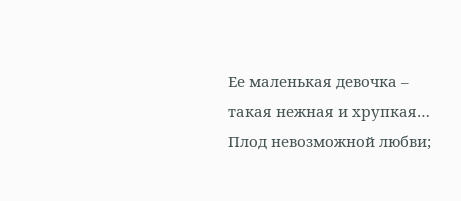Ее маленькая девочка – такая нежная и хрупкая… Плод невозможной любви;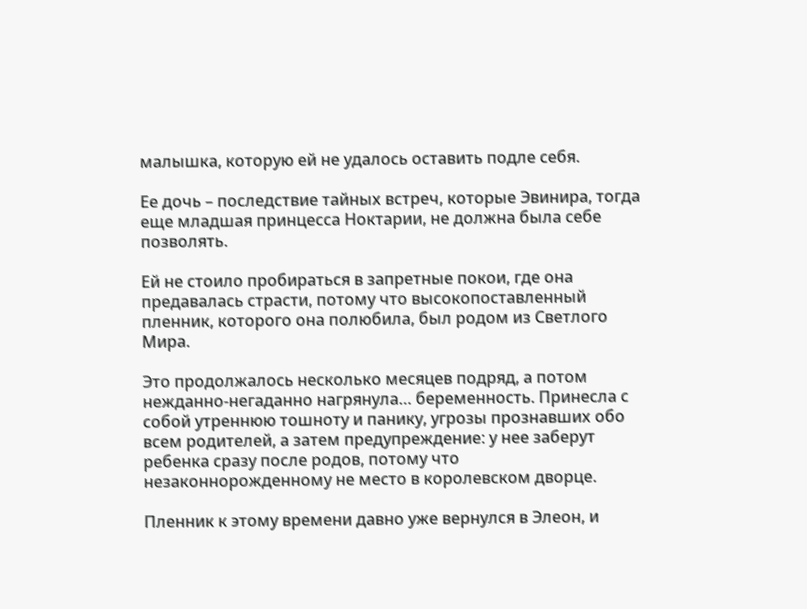малышка, которую ей не удалось оставить подле себя.

Ее дочь – последствие тайных встреч, которые Эвинира, тогда еще младшая принцесса Ноктарии, не должна была себе позволять.

Ей не стоило пробираться в запретные покои, где она предавалась страсти, потому что высокопоставленный пленник, которого она полюбила, был родом из Светлого Мира.

Это продолжалось несколько месяцев подряд, а потом нежданно-негаданно нагрянула… беременность. Принесла с собой утреннюю тошноту и панику, угрозы прознавших обо всем родителей, а затем предупреждение: у нее заберут ребенка сразу после родов, потому что незаконнорожденному не место в королевском дворце.

Пленник к этому времени давно уже вернулся в Элеон, и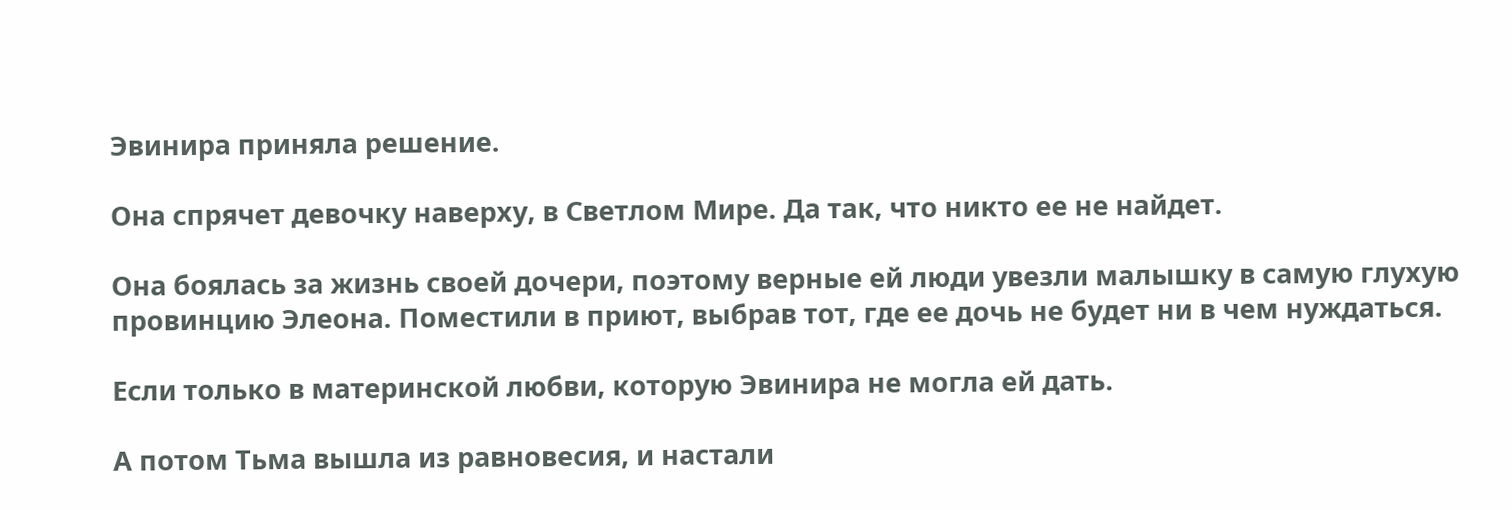Эвинира приняла решение.

Она спрячет девочку наверху, в Светлом Мире. Да так, что никто ее не найдет.

Она боялась за жизнь своей дочери, поэтому верные ей люди увезли малышку в самую глухую провинцию Элеона. Поместили в приют, выбрав тот, где ее дочь не будет ни в чем нуждаться.

Если только в материнской любви, которую Эвинира не могла ей дать.

А потом Тьма вышла из равновесия, и настали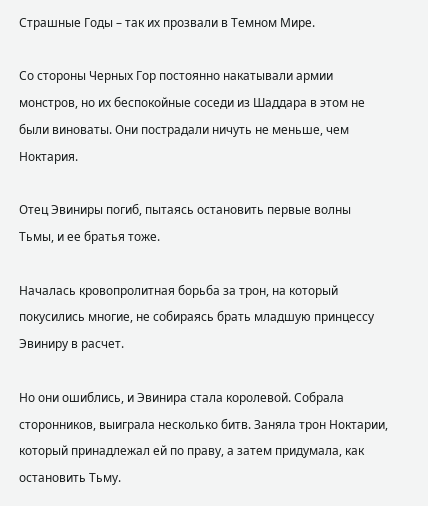Страшные Годы – так их прозвали в Темном Мире.

Со стороны Черных Гор постоянно накатывали армии монстров, но их беспокойные соседи из Шаддара в этом не были виноваты. Они пострадали ничуть не меньше, чем Ноктария.

Отец Эвиниры погиб, пытаясь остановить первые волны Тьмы, и ее братья тоже.

Началась кровопролитная борьба за трон, на который покусились многие, не собираясь брать младшую принцессу Эвиниру в расчет.

Но они ошиблись, и Эвинира стала королевой. Собрала сторонников, выиграла несколько битв. Заняла трон Ноктарии, который принадлежал ей по праву, а затем придумала, как остановить Тьму.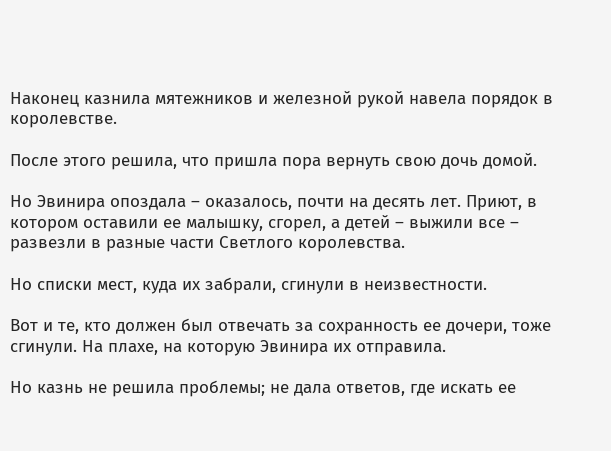Наконец казнила мятежников и железной рукой навела порядок в королевстве.

После этого решила, что пришла пора вернуть свою дочь домой.

Но Эвинира опоздала – оказалось, почти на десять лет. Приют, в котором оставили ее малышку, сгорел, а детей – выжили все – развезли в разные части Светлого королевства.

Но списки мест, куда их забрали, сгинули в неизвестности.

Вот и те, кто должен был отвечать за сохранность ее дочери, тоже сгинули. На плахе, на которую Эвинира их отправила.

Но казнь не решила проблемы; не дала ответов, где искать ее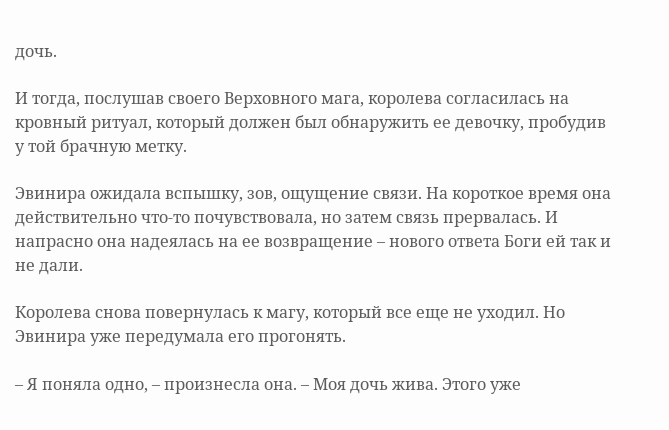дочь.

И тогда, послушав своего Верховного мага, королева согласилась на кровный ритуал, который должен был обнаружить ее девочку, пробудив у той брачную метку.

Эвинира ожидала вспышку, зов, ощущение связи. На короткое время она действительно что-то почувствовала, но затем связь прервалась. И напрасно она надеялась на ее возвращение – нового ответа Боги ей так и не дали.

Королева снова повернулась к магу, который все еще не уходил. Но Эвинира уже передумала его прогонять.

– Я поняла одно, – произнесла она. – Моя дочь жива. Этого уже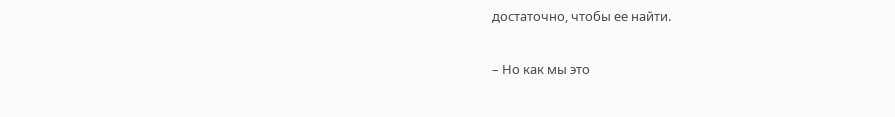достаточно, чтобы ее найти.

– Но как мы это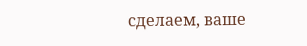сделаем, ваше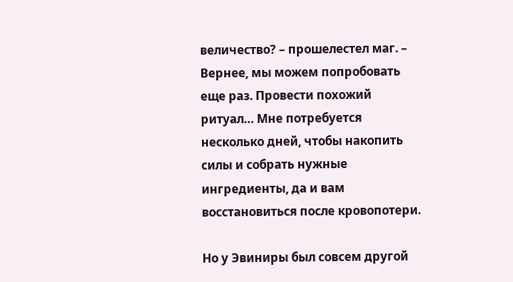величество? – прошелестел маг. – Вернее, мы можем попробовать еще раз. Провести похожий ритуал… Мне потребуется несколько дней, чтобы накопить силы и собрать нужные ингредиенты, да и вам восстановиться после кровопотери.

Но у Эвиниры был совсем другой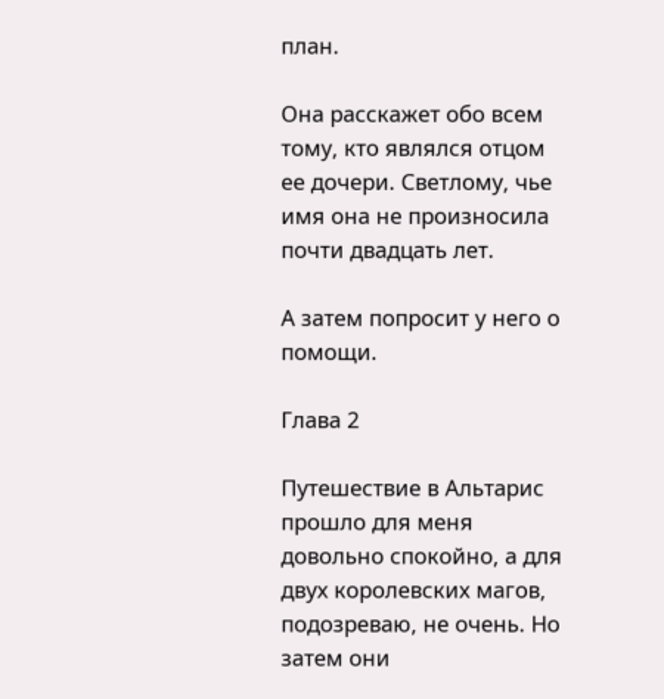план.

Она расскажет обо всем тому, кто являлся отцом ее дочери. Светлому, чье имя она не произносила почти двадцать лет.

А затем попросит у него о помощи.

Глава 2

Путешествие в Альтарис прошло для меня довольно спокойно, а для двух королевских магов, подозреваю, не очень. Но затем они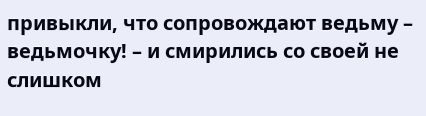привыкли, что сопровождают ведьму – ведьмочку! – и смирились со своей не слишком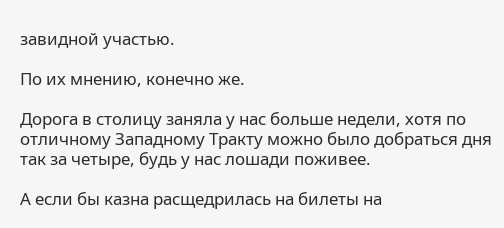завидной участью.

По их мнению, конечно же.

Дорога в столицу заняла у нас больше недели, хотя по отличному Западному Тракту можно было добраться дня так за четыре, будь у нас лошади поживее.

А если бы казна расщедрилась на билеты на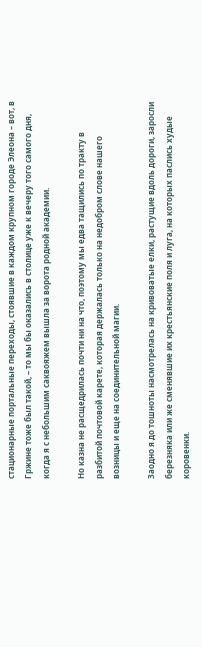стационарные портальные переходы, стоявшие в каждом крупном городе Элеона – вот, в Гржине тоже был такой, – то мы бы оказались в столице уже к вечеру того самого дня, когда я с небольшим саквояжем вышла за ворота родной академии.

Но казна не расщедрилась почти ни на что, поэтому мы едва тащились по тракту в разбитой почтовой карете, которая держалась только на недобром слове нашего возницы и еще на соединительной магии.

Заодно я до тошноты насмотрелась на кривоватые елки, растущие вдоль дороги, заросли березняка или же сменявшие их крестьянские поля и луга, на которых паслись худые коровенки.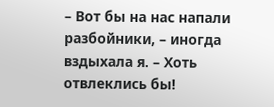– Вот бы на нас напали разбойники, – иногда вздыхала я. – Хоть отвлеклись бы!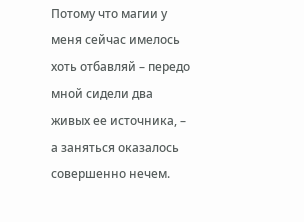Потому что магии у меня сейчас имелось хоть отбавляй – передо мной сидели два живых ее источника, – а заняться оказалось совершенно нечем.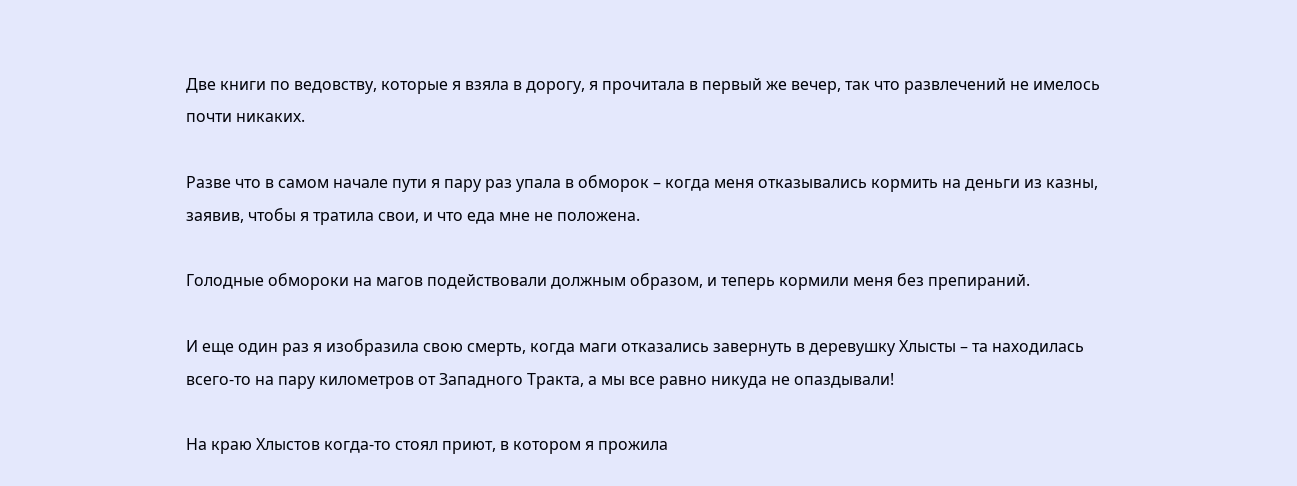Две книги по ведовству, которые я взяла в дорогу, я прочитала в первый же вечер, так что развлечений не имелось почти никаких.

Разве что в самом начале пути я пару раз упала в обморок – когда меня отказывались кормить на деньги из казны, заявив, чтобы я тратила свои, и что еда мне не положена.

Голодные обмороки на магов подействовали должным образом, и теперь кормили меня без препираний.

И еще один раз я изобразила свою смерть, когда маги отказались завернуть в деревушку Хлысты – та находилась всего-то на пару километров от Западного Тракта, а мы все равно никуда не опаздывали!

На краю Хлыстов когда-то стоял приют, в котором я прожила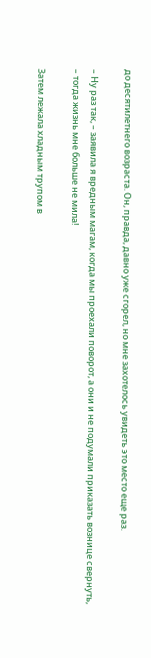до десятилетнего возраста. Он, правда, давно уже сгорел, но мне захотелось увидеть это место еще раз.

– Ну раз так, – заявила я вредным магам, когда мы проехали поворот, а они и не подумали приказать вознице свернуть, – тогда жизнь мне больше не мила!

Затем лежала хладным трупом в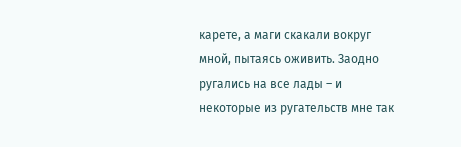карете, а маги скакали вокруг мной, пытаясь оживить. Заодно ругались на все лады – и некоторые из ругательств мне так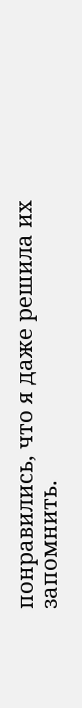понравились, что я даже решила их запомнить.